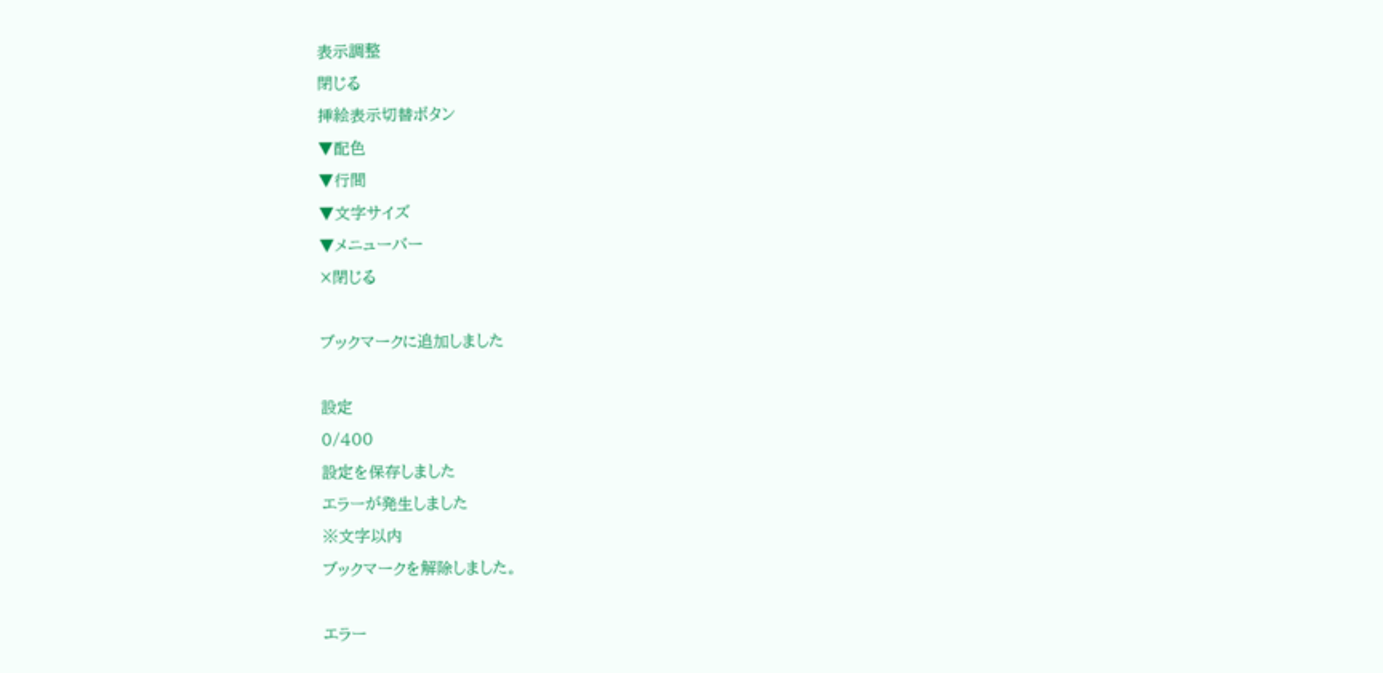表示調整
閉じる
挿絵表示切替ボタン
▼配色
▼行間
▼文字サイズ
▼メニューバー
×閉じる

ブックマークに追加しました

設定
0/400
設定を保存しました
エラーが発生しました
※文字以内
ブックマークを解除しました。

エラー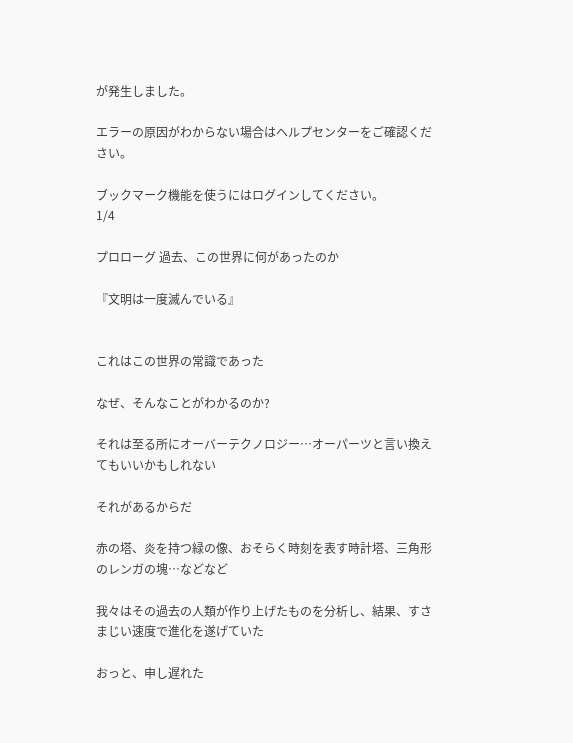が発生しました。

エラーの原因がわからない場合はヘルプセンターをご確認ください。

ブックマーク機能を使うにはログインしてください。
1/4

プロローグ 過去、この世界に何があったのか

『文明は一度滅んでいる』


これはこの世界の常識であった

なぜ、そんなことがわかるのか?

それは至る所にオーバーテクノロジー…オーパーツと言い換えてもいいかもしれない

それがあるからだ

赤の塔、炎を持つ緑の像、おそらく時刻を表す時計塔、三角形のレンガの塊…などなど

我々はその過去の人類が作り上げたものを分析し、結果、すさまじい速度で進化を遂げていた

おっと、申し遅れた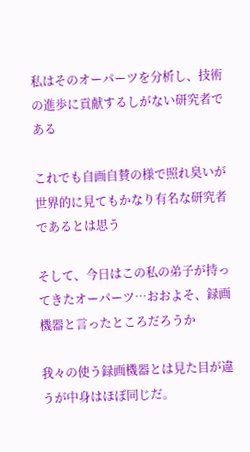私はそのオーパーツを分析し、技術の進歩に貢献するしがない研究者である

これでも自画自賛の様で照れ臭いが世界的に見てもかなり有名な研究者であるとは思う

そして、今日はこの私の弟子が持ってきたオーパーツ…おおよそ、録画機器と言ったところだろうか

我々の使う録画機器とは見た目が違うが中身はほぼ同じだ。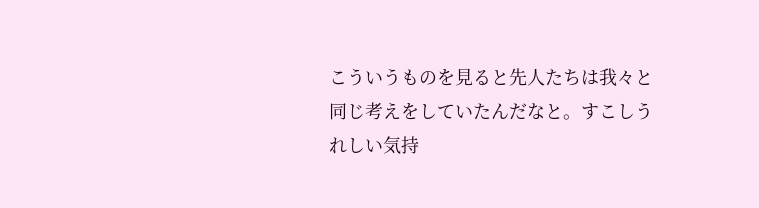こういうものを見ると先人たちは我々と同じ考えをしていたんだなと。すこしうれしい気持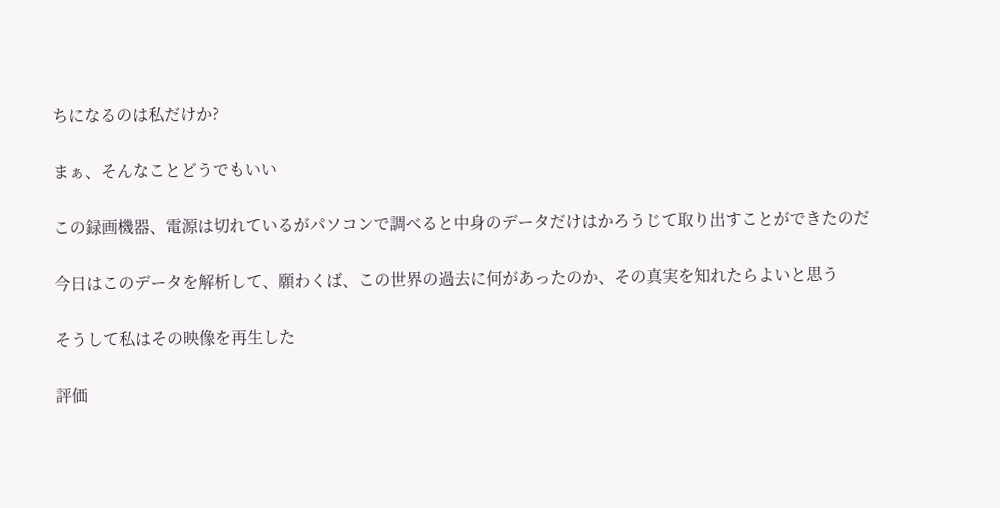ちになるのは私だけか?

まぁ、そんなことどうでもいい

この録画機器、電源は切れているがパソコンで調べると中身のデータだけはかろうじて取り出すことができたのだ

今日はこのデータを解析して、願わくば、この世界の過去に何があったのか、その真実を知れたらよいと思う

そうして私はその映像を再生した

評価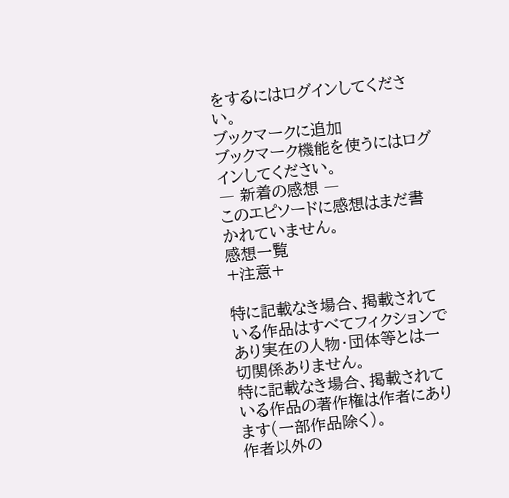をするにはログインしてください。
ブックマークに追加
ブックマーク機能を使うにはログインしてください。
― 新着の感想 ―
このエピソードに感想はまだ書かれていません。
感想一覧
+注意+

特に記載なき場合、掲載されている作品はすべてフィクションであり実在の人物・団体等とは一切関係ありません。
特に記載なき場合、掲載されている作品の著作権は作者にあります(一部作品除く)。
作者以外の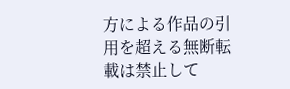方による作品の引用を超える無断転載は禁止して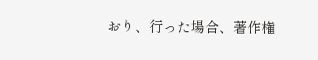おり、行った場合、著作権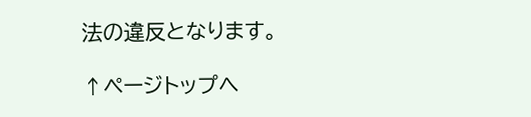法の違反となります。

↑ページトップへ